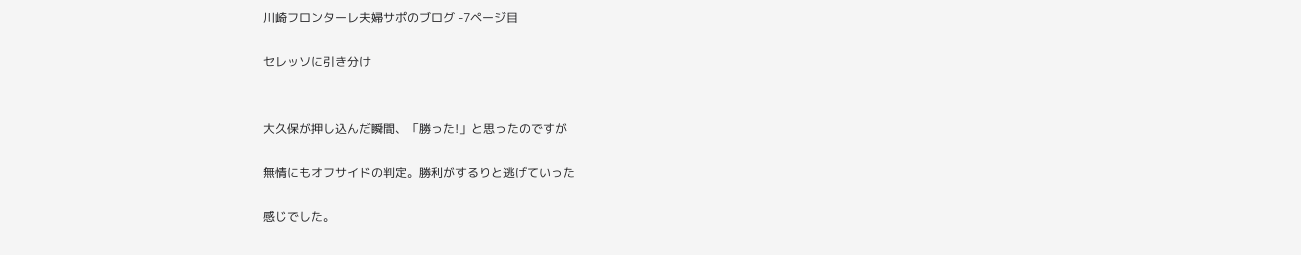川崎フロンターレ夫婦サポのブログ -7ページ目

セレッソに引き分け


大久保が押し込んだ瞬間、「勝った!」と思ったのですが

無情にもオフサイドの判定。勝利がするりと逃げていった

感じでした。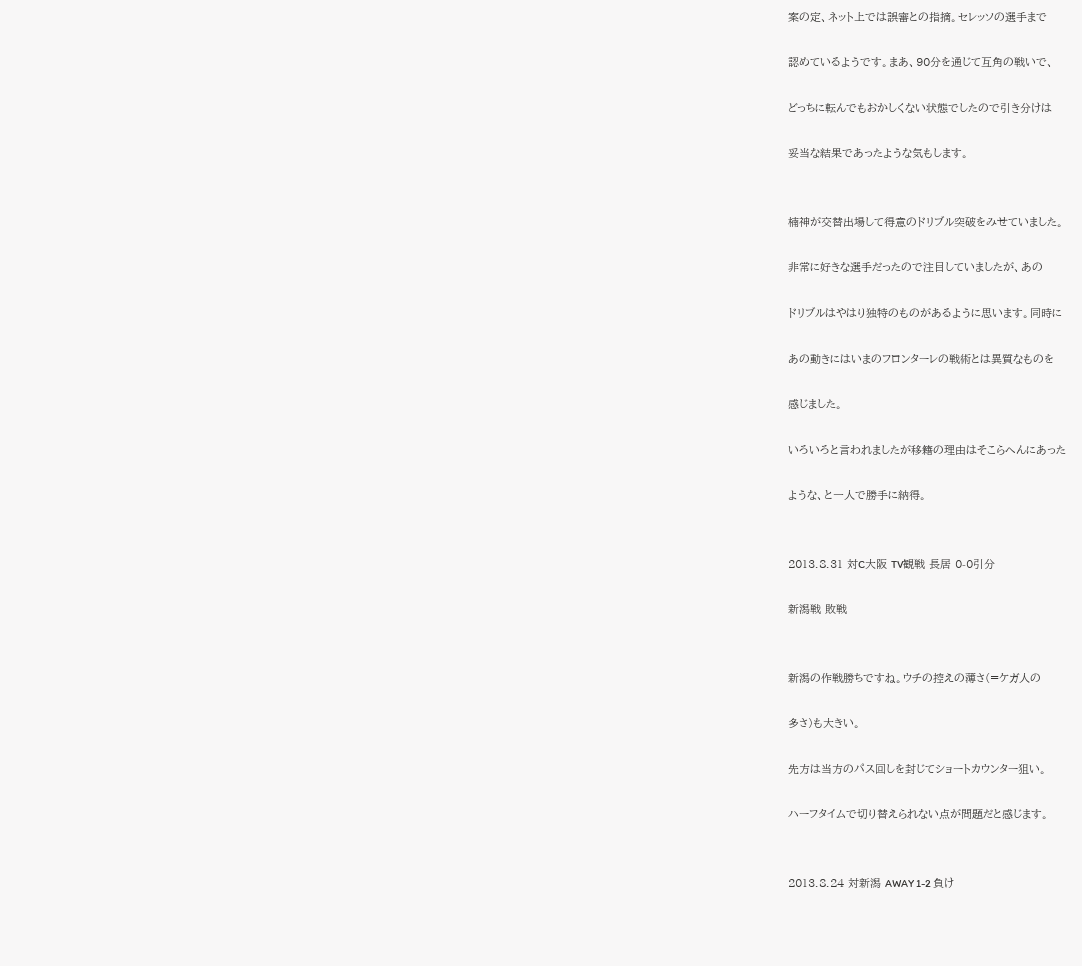案の定、ネット上では誤審との指摘。セレッソの選手まで

認めているようです。まあ、90分を通じて互角の戦いで、

どっちに転んでもおかしくない状態でしたので引き分けは

妥当な結果であったような気もします。


楠神が交替出場して得意のドリブル突破をみせていました。

非常に好きな選手だったので注目していましたが、あの

ドリブルはやはり独特のものがあるように思います。同時に

あの動きにはいまのフロンターレの戦術とは異質なものを

感じました。

いろいろと言われましたが移籍の理由はそこらへんにあった

ような、と一人で勝手に納得。


2013.8.31 対C大阪 TV観戦 長居 0-0引分

新潟戦 敗戦


新潟の作戦勝ちですね。ウチの控えの薄さ(=ケガ人の

多さ)も大きい。

先方は当方のパス回しを封じてショートカウンター狙い。

ハーフタイムで切り替えられない点が問題だと感じます。


2013.8.24 対新潟 AWAY 1-2 負け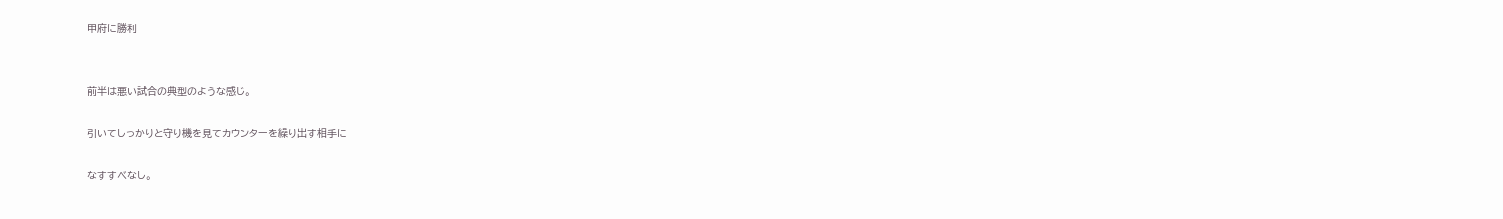甲府に勝利


前半は悪い試合の典型のような感じ。

引いてしっかりと守り機を見てカウンターを繰り出す相手に

なすすべなし。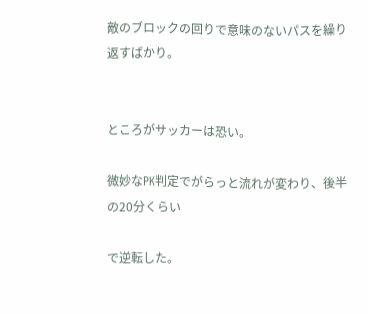敵のブロックの回りで意味のないパスを繰り返すばかり。


ところがサッカーは恐い。

微妙なPK判定でがらっと流れが変わり、後半の20分くらい

で逆転した。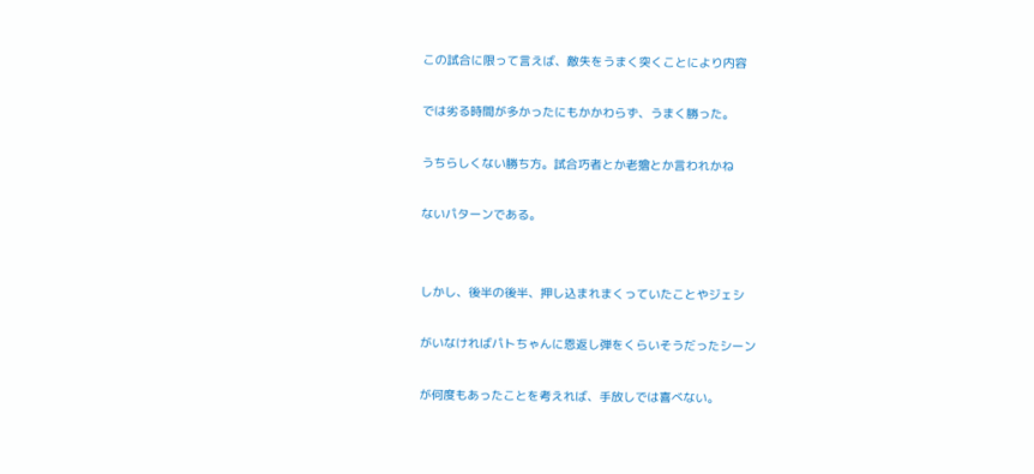この試合に限って言えば、敵失をうまく突くことにより内容

では劣る時間が多かったにもかかわらず、うまく勝った。

うちらしくない勝ち方。試合巧者とか老獪とか言われかね

ないパターンである。


しかし、後半の後半、押し込まれまくっていたことやジェシ

がいなければパトちゃんに恩返し弾をくらいそうだったシーン

が何度もあったことを考えれば、手放しでは喜べない。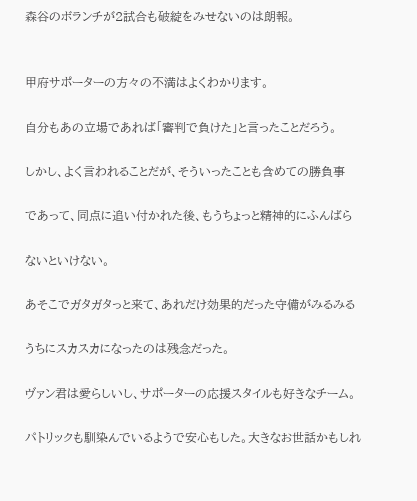森谷のボランチが2試合も破綻をみせないのは朗報。


甲府サポーターの方々の不満はよくわかります。

自分もあの立場であれば「審判で負けた」と言ったことだろう。

しかし、よく言われることだが、そういったことも含めての勝負事

であって、同点に追い付かれた後、もうちょっと精神的にふんばら

ないといけない。

あそこでガタガタっと来て、あれだけ効果的だった守備がみるみる

うちにスカスカになったのは残念だった。

ヴァン君は愛らしいし、サポーターの応援スタイルも好きなチーム。

パトリックも馴染んでいるようで安心もした。大きなお世話かもしれ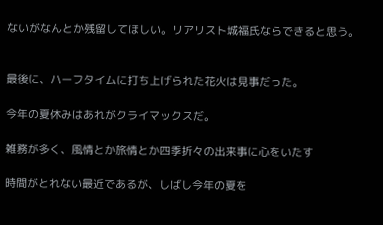ないがなんとか残留してほしい。リアリスト城福氏ならできると思う。


最後に、ハーフタイムに打ち上げられた花火は見事だった。

今年の夏休みはあれがクライマックスだ。

雑務が多く、風情とか旅情とか四季折々の出来事に心をいたす

時間がとれない最近であるが、しばし今年の夏を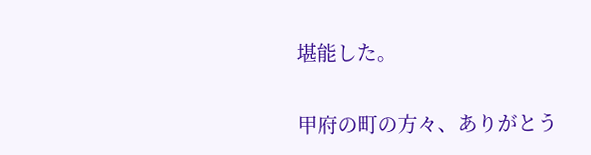堪能した。

甲府の町の方々、ありがとう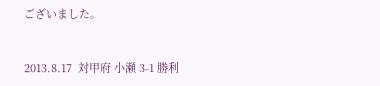ございました。


2013.8.17  対甲府 小瀬 3-1 勝利